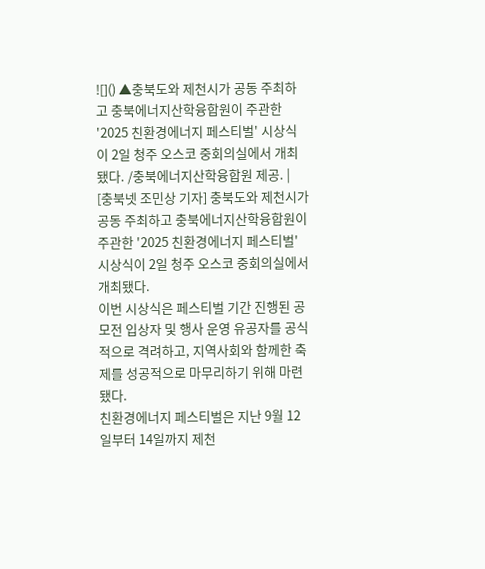![]() ▲충북도와 제천시가 공동 주최하고 충북에너지산학융합원이 주관한 '2025 친환경에너지 페스티벌' 시상식이 2일 청주 오스코 중회의실에서 개최됐다. /충북에너지산학융합원 제공. |
[충북넷 조민상 기자] 충북도와 제천시가 공동 주최하고 충북에너지산학융합원이 주관한 '2025 친환경에너지 페스티벌' 시상식이 2일 청주 오스코 중회의실에서 개최됐다.
이번 시상식은 페스티벌 기간 진행된 공모전 입상자 및 행사 운영 유공자를 공식적으로 격려하고, 지역사회와 함께한 축제를 성공적으로 마무리하기 위해 마련됐다.
친환경에너지 페스티벌은 지난 9월 12일부터 14일까지 제천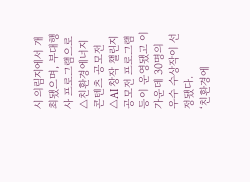시 의림지에서 개최됐으며, 부대행사 프로그램으로 △친환경에너지 콘텐츠 공모전 △AI 창작 챌린지 공모전 프로그램 등이 운영됐고 이 가운데 30명의 우수 수상작이 선정됐다.
‘친환경에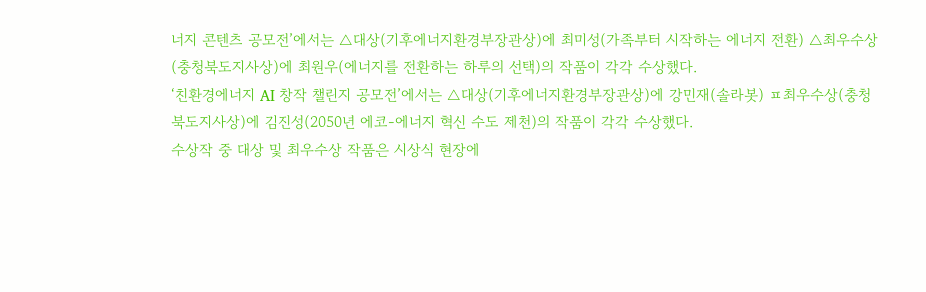너지 콘텐츠 공모전’에서는 △대상(기후에너지환경부장관상)에 최미성(가족부터 시작하는 에너지 전환) △최우수상(충청북도지사상)에 최원우(에너지를 전환하는 하루의 선택)의 작품이 각각 수상했다.
‘친환경에너지 AI 창작 챌린지 공모전’에서는 △대상(기후에너지환경부장관상)에 강민재(솔라봇) ㅍ최우수상(충청북도지사상)에 김진성(2050년 에코-에너지 혁신 수도 제천)의 작품이 각각 수상했다.
수상작 중 대상 및 최우수상 작품은 시상식 현장에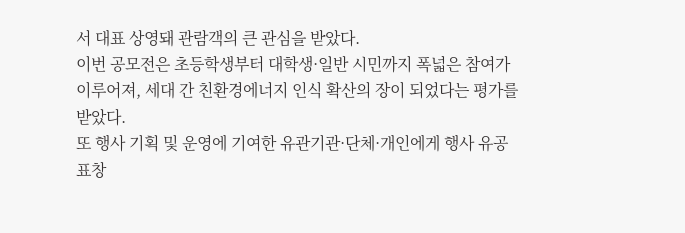서 대표 상영돼 관람객의 큰 관심을 받았다.
이번 공모전은 초등학생부터 대학생·일반 시민까지 폭넓은 참여가 이루어져, 세대 간 친환경에너지 인식 확산의 장이 되었다는 평가를 받았다.
또 행사 기획 및 운영에 기여한 유관기관·단체·개인에게 행사 유공 표창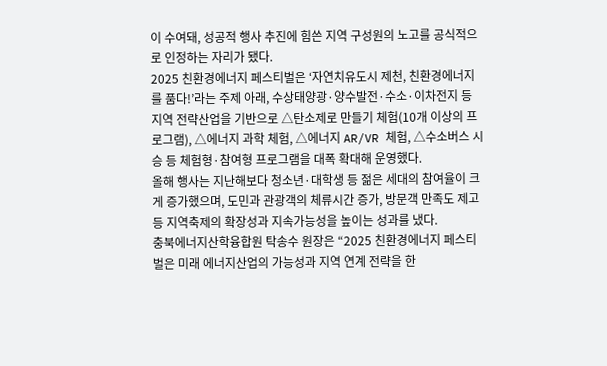이 수여돼, 성공적 행사 추진에 힘쓴 지역 구성원의 노고를 공식적으로 인정하는 자리가 됐다.
2025 친환경에너지 페스티벌은 ‘자연치유도시 제천, 친환경에너지를 품다!’라는 주제 아래, 수상태양광·양수발전·수소·이차전지 등 지역 전략산업을 기반으로 △탄소제로 만들기 체험(10개 이상의 프로그램), △에너지 과학 체험, △에너지 AR/VR 체험, △수소버스 시승 등 체험형·참여형 프로그램을 대폭 확대해 운영했다.
올해 행사는 지난해보다 청소년·대학생 등 젊은 세대의 참여율이 크게 증가했으며, 도민과 관광객의 체류시간 증가, 방문객 만족도 제고 등 지역축제의 확장성과 지속가능성을 높이는 성과를 냈다.
충북에너지산학융합원 탁송수 원장은 “2025 친환경에너지 페스티벌은 미래 에너지산업의 가능성과 지역 연계 전략을 한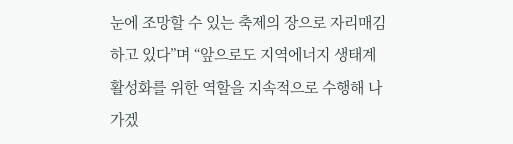눈에 조망할 수 있는 축제의 장으로 자리매김하고 있다”며 “앞으로도 지역에너지 생태계 활성화를 위한 역할을 지속적으로 수행해 나가겠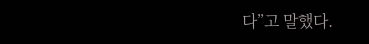다”고 말했다.